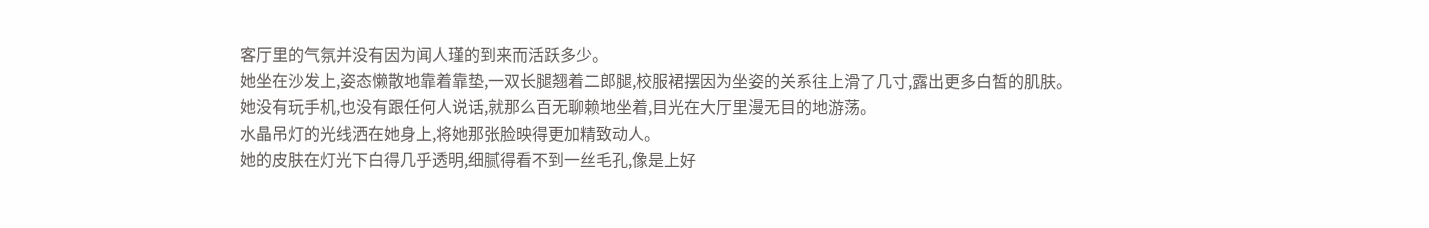客厅里的气氛并没有因为闻人瑾的到来而活跃多少。
她坐在沙发上,姿态懒散地靠着靠垫,一双长腿翘着二郎腿,校服裙摆因为坐姿的关系往上滑了几寸,露出更多白皙的肌肤。
她没有玩手机,也没有跟任何人说话,就那么百无聊赖地坐着,目光在大厅里漫无目的地游荡。
水晶吊灯的光线洒在她身上,将她那张脸映得更加精致动人。
她的皮肤在灯光下白得几乎透明,细腻得看不到一丝毛孔,像是上好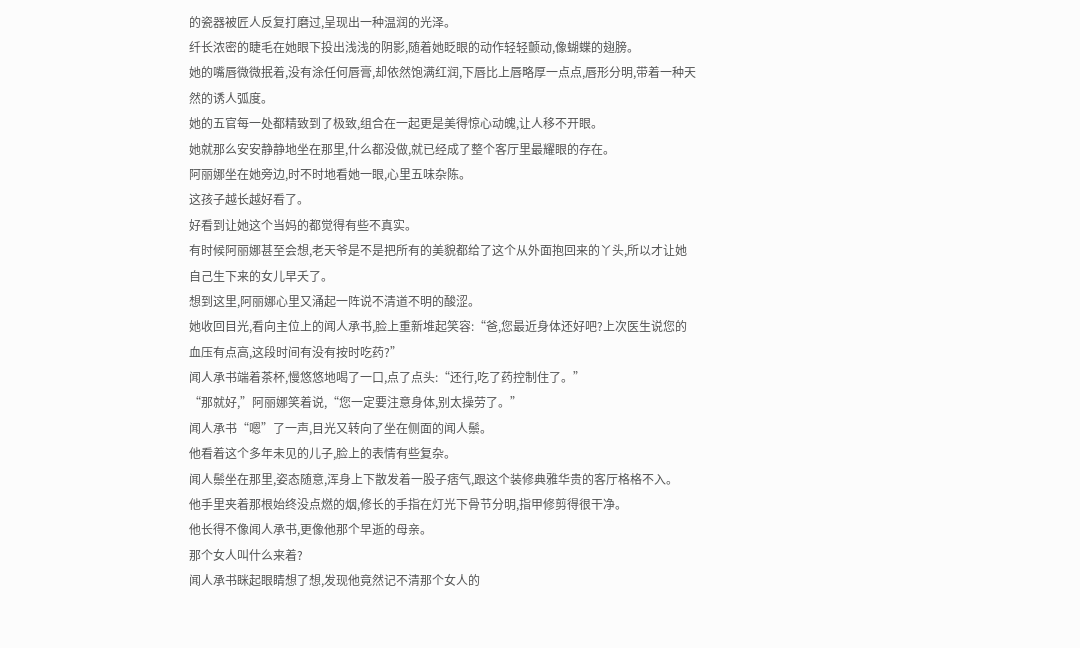的瓷器被匠人反复打磨过,呈现出一种温润的光泽。
纤长浓密的睫毛在她眼下投出浅浅的阴影,随着她眨眼的动作轻轻颤动,像蝴蝶的翅膀。
她的嘴唇微微抿着,没有涂任何唇膏,却依然饱满红润,下唇比上唇略厚一点点,唇形分明,带着一种天然的诱人弧度。
她的五官每一处都精致到了极致,组合在一起更是美得惊心动魄,让人移不开眼。
她就那么安安静静地坐在那里,什么都没做,就已经成了整个客厅里最耀眼的存在。
阿丽娜坐在她旁边,时不时地看她一眼,心里五味杂陈。
这孩子越长越好看了。
好看到让她这个当妈的都觉得有些不真实。
有时候阿丽娜甚至会想,老天爷是不是把所有的美貌都给了这个从外面抱回来的丫头,所以才让她自己生下来的女儿早夭了。
想到这里,阿丽娜心里又涌起一阵说不清道不明的酸涩。
她收回目光,看向主位上的闻人承书,脸上重新堆起笑容:“爸,您最近身体还好吧?上次医生说您的血压有点高,这段时间有没有按时吃药?”
闻人承书端着茶杯,慢悠悠地喝了一口,点了点头:“还行,吃了药控制住了。”
“那就好,”阿丽娜笑着说,“您一定要注意身体,别太操劳了。”
闻人承书“嗯”了一声,目光又转向了坐在侧面的闻人鬃。
他看着这个多年未见的儿子,脸上的表情有些复杂。
闻人鬃坐在那里,姿态随意,浑身上下散发着一股子痞气,跟这个装修典雅华贵的客厅格格不入。
他手里夹着那根始终没点燃的烟,修长的手指在灯光下骨节分明,指甲修剪得很干净。
他长得不像闻人承书,更像他那个早逝的母亲。
那个女人叫什么来着?
闻人承书眯起眼睛想了想,发现他竟然记不清那个女人的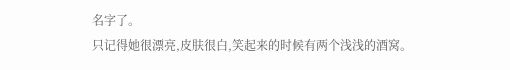名字了。
只记得她很漂亮,皮肤很白,笑起来的时候有两个浅浅的酒窝。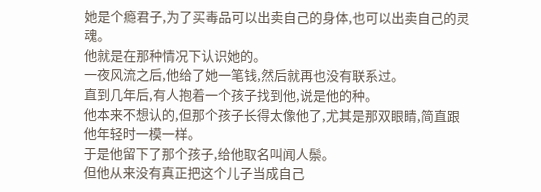她是个瘾君子,为了买毒品可以出卖自己的身体,也可以出卖自己的灵魂。
他就是在那种情况下认识她的。
一夜风流之后,他给了她一笔钱,然后就再也没有联系过。
直到几年后,有人抱着一个孩子找到他,说是他的种。
他本来不想认的,但那个孩子长得太像他了,尤其是那双眼睛,简直跟他年轻时一模一样。
于是他留下了那个孩子,给他取名叫闻人鬃。
但他从来没有真正把这个儿子当成自己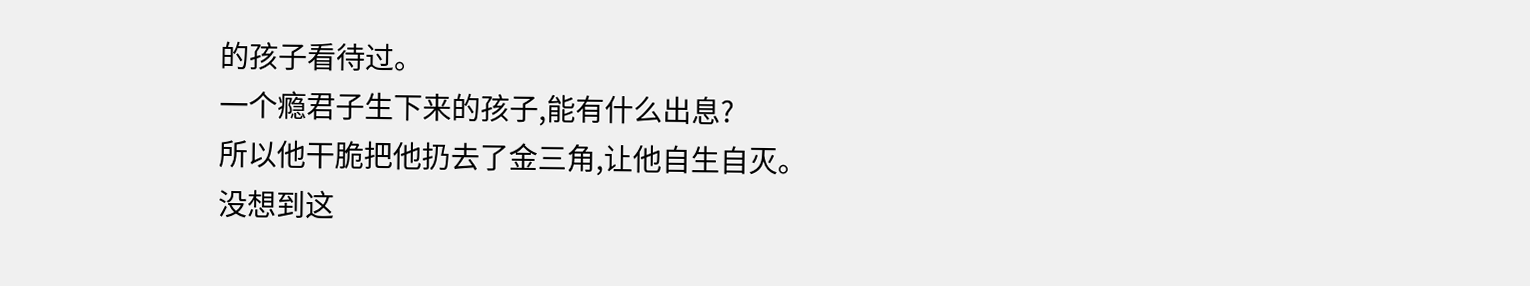的孩子看待过。
一个瘾君子生下来的孩子,能有什么出息?
所以他干脆把他扔去了金三角,让他自生自灭。
没想到这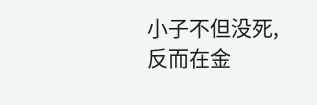小子不但没死,反而在金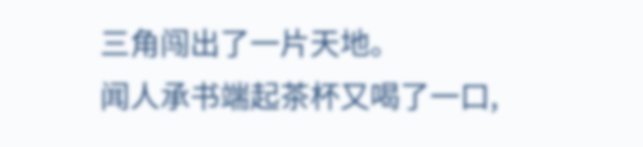三角闯出了一片天地。
闻人承书端起茶杯又喝了一口,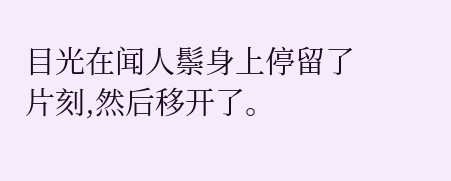目光在闻人鬃身上停留了片刻,然后移开了。